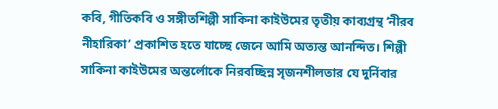কবি, গীতিকবি ও সঙ্গীতশিল্পী সাকিনা কাইউমের তৃতীয় কাব্যগ্রন্থ ‘নীরব নীহারিকা’ প্রকাশিত হতে যাচ্ছে জেনে আমি অত্যন্ত আনন্দিত। শিল্পী সাকিনা কাইউমের অন্তর্লোকে নিরবচ্ছিন্ন সৃজনশীলতার যে দুর্নিবার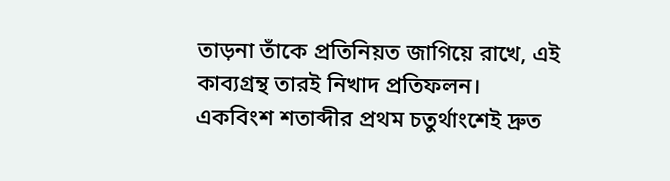তাড়না তাঁকে প্রতিনিয়ত জাগিয়ে রাখে, এই কাব্যগ্রন্থ তারই নিখাদ প্রতিফলন।
একবিংশ শতাব্দীর প্রথম চতুর্থাংশেই দ্রুত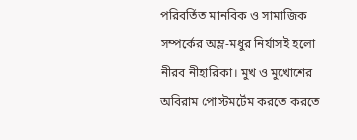পরিবর্তিত মানবিক ও সামাজিক সম্পর্কের অম্ল-মধুর নির্যাসই হলো নীরব নীহারিকা। মুখ ও মুখোশের অবিরাম পোস্টমর্টেম করতে করতে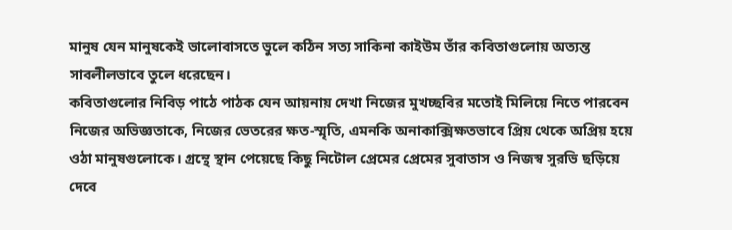মানুষ যেন মানুষকেই ভালোবাসতে ভুলে কঠিন সত্য সাকিনা কাইউম তাঁর কবিতাগুলোয় অত্যন্ত সাবলীলভাবে তুলে ধরেছেন।
কবিতাগুলোর নিবিড় পাঠে পাঠক যেন আয়নায় দেখা নিজের মুখচ্ছবির মতোই মিলিয়ে নিতে পারবেন নিজের অভিজ্ঞতাকে, নিজের ভেতরের ক্ষত-স্মৃতি, এমনকি অনাকাক্সিক্ষতভাবে প্রিয় থেকে অপ্রিয় হয়ে ওঠা মানুষগুলোকে। গ্রন্থে স্থান পেয়েছে কিছু নিটোল প্রেমের প্রেমের সুবাতাস ও নিজস্ব সুরভি ছড়িয়ে দেবে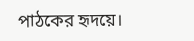পাঠকের হৃদয়ে।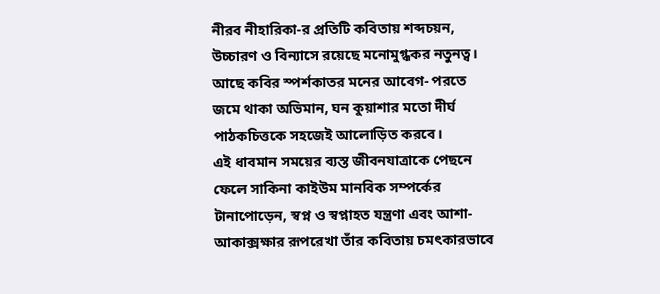নীরব নীহারিকা-র প্রতিটি কবিতায় শব্দচয়ন, উচ্চারণ ও বিন্যাসে রয়েছে মনোমুগ্ধকর নতুনত্ব। আছে কবির স্পর্শকাতর মনের আবেগ- পরতে জমে থাকা অভিমান, ঘন কুয়াশার মতো দীর্ঘ পাঠকচিত্তকে সহজেই আলোড়িত করবে।
এই ধাবমান সময়ের ব্যস্ত জীবনযাত্রাকে পেছনে ফেলে সাকিনা কাইউম মানবিক সম্পর্কের টানাপোড়েন, স্বপ্ন ও স্বপ্নাহত যন্ত্রণা এবং আশা-আকাক্সক্ষার রূপরেখা তাঁর কবিতায় চমৎকারভাবে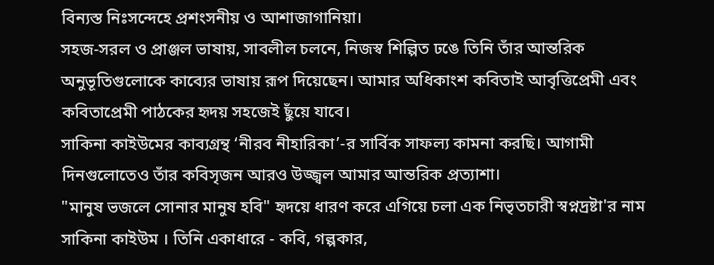বিন্যস্ত নিঃসন্দেহে প্রশংসনীয় ও আশাজাগানিয়া।
সহজ-সরল ও প্রাঞ্জল ভাষায়, সাবলীল চলনে, নিজস্ব শিল্পিত ঢঙে তিনি তাঁর আন্তরিক অনুভূতিগুলোকে কাব্যের ভাষায় রূপ দিয়েছেন। আমার অধিকাংশ কবিতাই আবৃত্তিপ্রেমী এবং কবিতাপ্রেমী পাঠকের হৃদয় সহজেই ছুঁয়ে যাবে।
সাকিনা কাইউমের কাব্যগ্রন্থ ‘নীরব নীহারিকা’-র সার্বিক সাফল্য কামনা করছি। আগামী দিনগুলোতেও তাঁর কবিসৃজন আরও উজ্জ্বল আমার আন্তরিক প্রত্যাশা।
"মানুষ ভজলে সোনার মানুষ হবি" হৃদয়ে ধারণ করে এগিয়ে চলা এক নিভৃতচারী স্বপ্নদ্রষ্টা'র নাম সাকিনা কাইউম । তিনি একাধারে - কবি, গল্পকার,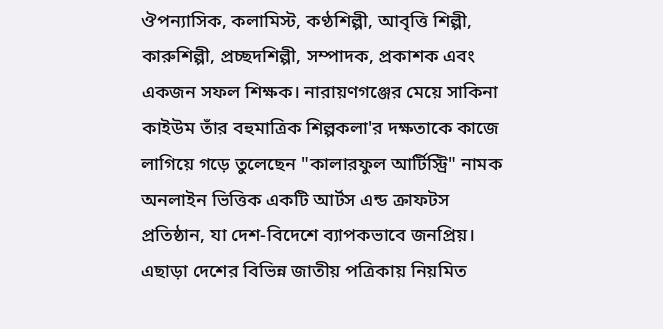ঔপন্যাসিক, কলামিস্ট, কণ্ঠশিল্পী, আবৃত্তি শিল্পী, কারুশিল্পী, প্রচ্ছদশিল্পী, সম্পাদক, প্রকাশক এবং একজন সফল শিক্ষক। নারায়ণগঞ্জের মেয়ে সাকিনা কাইউম তাঁর বহুমাত্রিক শিল্পকলা'র দক্ষতাকে কাজে লাগিয়ে গড়ে তুলেছেন "কালারফুল আর্টিস্ট্রি" নামক অনলাইন ভিত্তিক একটি আর্টস এন্ড ক্রাফটস প্রতিষ্ঠান, যা দেশ-বিদেশে ব্যাপকভাবে জনপ্রিয়। এছাড়া দেশের বিভিন্ন জাতীয় পত্রিকায় নিয়মিত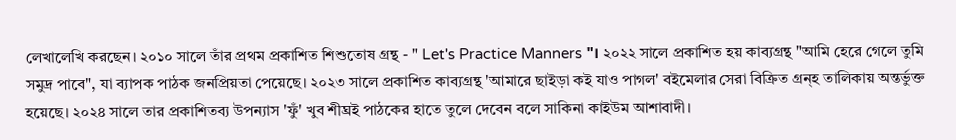লেখালেখি করছেন। ২০১০ সালে তাঁর প্রথম প্রকাশিত শিশুতোষ গ্রন্থ - " Let's Practice Manners "। ২০২২ সালে প্রকাশিত হয় কাব্যগ্রন্থ "আমি হেরে গেলে তুমি সমুদ্র পাবে", যা ব্যাপক পাঠক জনপ্রিয়তা পেয়েছে। ২০২৩ সালে প্রকাশিত কাব্যগ্রন্থ 'আমারে ছাইড়া কই যাও পাগল' বইমেলার সেরা বিক্রিত গ্ৰন্হ তালিকায় অন্তর্ভুক্ত হয়েছে। ২০২৪ সালে তার প্রকাশিতব্য উপন্যাস 'ফুঁ' খুব শীঘ্রই পাঠকের হাতে তুলে দেবেন বলে সাকিনা কাইউম আশাবাদী।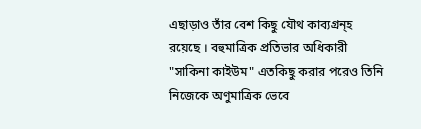এছাড়াও তাঁর বেশ কিছু যৌথ কাব্যগ্রন্হ রয়েছে । বহুমাত্রিক প্রতিভার অধিকারী "সাকিনা কাইউম" এতকিছু করার পরেও তিনি নিজেকে অণুমাত্রিক ভেবে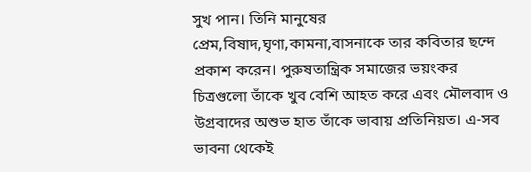সুখ পান। তিনি মানুষের প্রেম,বিষাদ,ঘৃণা,কামনা,বাসনাকে তার কবিতার ছন্দে প্রকাশ করেন। পুরুষতান্ত্রিক সমাজের ভয়ংকর চিত্রগুলো তাঁকে খুব বেশি আহত করে এবং মৌলবাদ ও উগ্রবাদের অশুভ হাত তাঁকে ভাবায় প্রতিনিয়ত। এ-সব ভাবনা থেকেই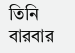তিনি বারবার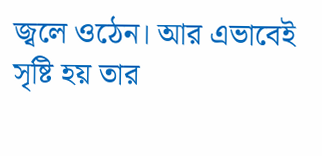জ্বলে ওঠেন। আর এভাবেই সৃষ্টি হয় তার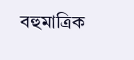বহুমাত্রিক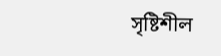সৃষ্টিশীল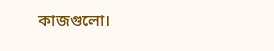কাজগুলো।